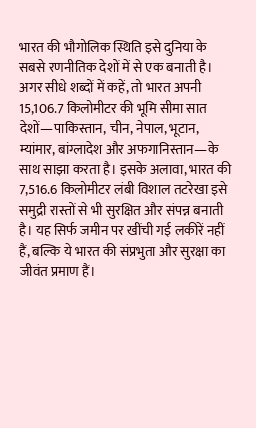भारत की भौगोलिक स्थिति इसे दुनिया के सबसे रणनीतिक देशों में से एक बनाती है। अगर सीधे शब्दों में कहें, तो भारत अपनी 15,106.7 किलोमीटर की भूमि सीमा सात देशों—पाकिस्तान, चीन, नेपाल, भूटान, म्यांमार, बांग्लादेश और अफगानिस्तान—के साथ साझा करता है। इसके अलावा, भारत की 7,516.6 किलोमीटर लंबी विशाल तटरेखा इसे समुद्री रास्तों से भी सुरक्षित और संपन्न बनाती है। यह सिर्फ जमीन पर खींची गई लकीरें नहीं हैं, बल्कि ये भारत की संप्रभुता और सुरक्षा का जीवंत प्रमाण हैं।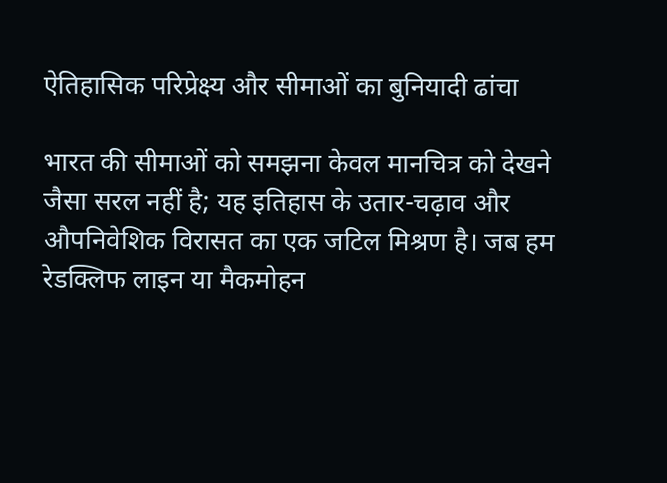ऐतिहासिक परिप्रेक्ष्य और सीमाओं का बुनियादी ढांचा

भारत की सीमाओं को समझना केवल मानचित्र को देखने जैसा सरल नहीं है; यह इतिहास के उतार-चढ़ाव और औपनिवेशिक विरासत का एक जटिल मिश्रण है। जब हम रेडक्लिफ लाइन या मैकमोहन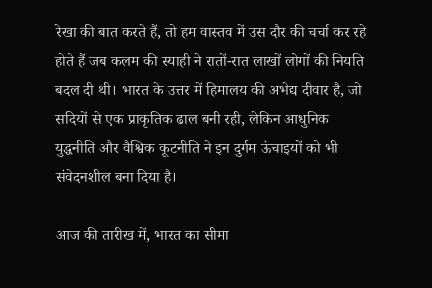रेखा की बात करते हैं, तो हम वास्तव में उस दौर की चर्चा कर रहे होते हैं जब कलम की स्याही ने रातों-रात लाखों लोगों की नियति बदल दी थी। भारत के उत्तर में हिमालय की अभेद्य दीवार है, जो सदियों से एक प्राकृतिक ढाल बनी रही, लेकिन आधुनिक युद्धनीति और वैश्विक कूटनीति ने इन दुर्गम ऊंचाइयों को भी संवेदनशील बना दिया है।

आज की तारीख में, भारत का सीमा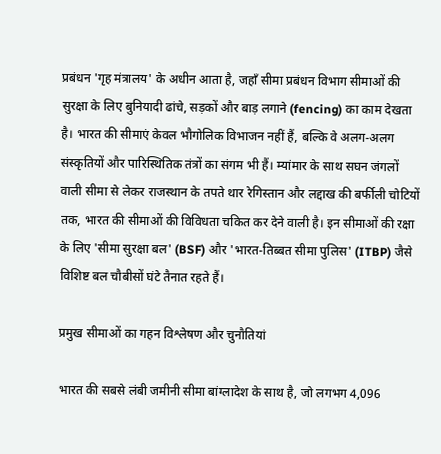प्रबंधन 'गृह मंत्रालय' के अधीन आता है, जहाँ सीमा प्रबंधन विभाग सीमाओं की सुरक्षा के लिए बुनियादी ढांचे, सड़कों और बाड़ लगाने (fencing) का काम देखता है। भारत की सीमाएं केवल भौगोलिक विभाजन नहीं हैं, बल्कि वे अलग-अलग संस्कृतियों और पारिस्थितिक तंत्रों का संगम भी हैं। म्यांमार के साथ सघन जंगलों वाली सीमा से लेकर राजस्थान के तपते थार रेगिस्तान और लद्दाख की बर्फीली चोटियों तक, भारत की सीमाओं की विविधता चकित कर देने वाली है। इन सीमाओं की रक्षा के लिए 'सीमा सुरक्षा बल' (BSF) और 'भारत-तिब्बत सीमा पुलिस' (ITBP) जैसे विशिष्ट बल चौबीसों घंटे तैनात रहते हैं।

प्रमुख सीमाओं का गहन विश्लेषण और चुनौतियां

भारत की सबसे लंबी जमीनी सीमा बांग्लादेश के साथ है, जो लगभग 4,096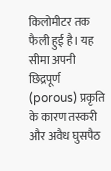किलोमीटर तक फैली हुई है। यह सीमा अपनी छिद्रपूर्ण (porous) प्रकृति के कारण तस्करी और अवैध घुसपैठ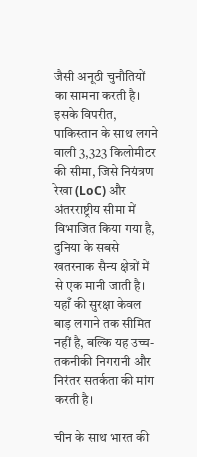जैसी अनूठी चुनौतियों का सामना करती है। इसके विपरीत, पाकिस्तान के साथ लगने वाली 3,323 किलोमीटर की सीमा, जिसे नियंत्रण रेखा (LoC) और अंतरराष्ट्रीय सीमा में विभाजित किया गया है, दुनिया के सबसे खतरनाक सैन्य क्षेत्रों में से एक मानी जाती है। यहाँ की सुरक्षा केवल बाड़ लगाने तक सीमित नहीं है, बल्कि यह उच्च-तकनीकी निगरानी और निरंतर सतर्कता की मांग करती है।

चीन के साथ भारत की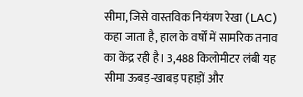सीमा, जिसे वास्तविक नियंत्रण रेखा (LAC) कहा जाता है, हाल के वर्षों में सामरिक तनाव का केंद्र रही है। 3,488 किलोमीटर लंबी यह सीमा ऊबड़-खाबड़ पहाड़ों और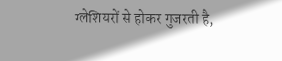ग्लेशियरों से होकर गुजरती है,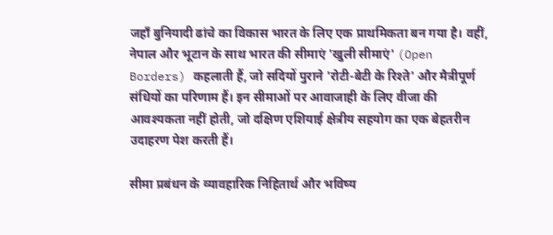जहाँ बुनियादी ढांचे का विकास भारत के लिए एक प्राथमिकता बन गया है। वहीं, नेपाल और भूटान के साथ भारत की सीमाएं 'खुली सीमाएं' (Open Borders) कहलाती हैं, जो सदियों पुराने 'रोटी-बेटी के रिश्ते' और मैत्रीपूर्ण संधियों का परिणाम हैं। इन सीमाओं पर आवाजाही के लिए वीजा की आवश्यकता नहीं होती, जो दक्षिण एशियाई क्षेत्रीय सहयोग का एक बेहतरीन उदाहरण पेश करती हैं।

सीमा प्रबंधन के व्यावहारिक निहितार्थ और भविष्य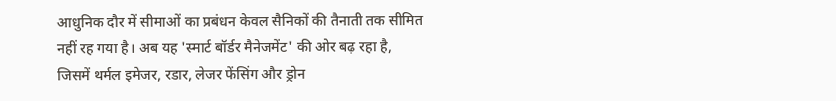आधुनिक दौर में सीमाओं का प्रबंधन केवल सैनिकों की तैनाती तक सीमित नहीं रह गया है। अब यह 'स्मार्ट बॉर्डर मैनेजमेंट' की ओर बढ़ रहा है, जिसमें थर्मल इमेजर, रडार, लेजर फेंसिंग और ड्रोन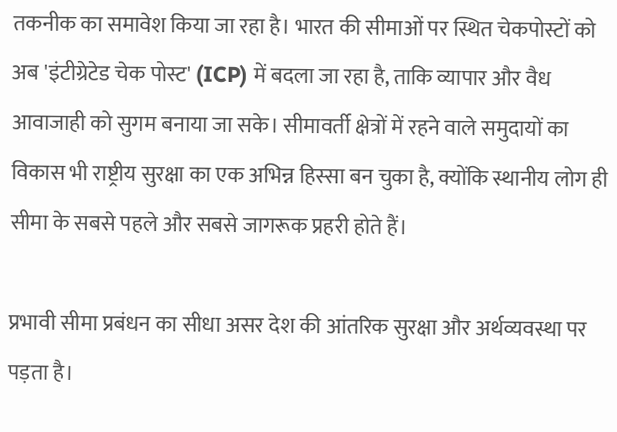तकनीक का समावेश किया जा रहा है। भारत की सीमाओं पर स्थित चेकपोस्टों को अब 'इंटीग्रेटेड चेक पोस्ट' (ICP) में बदला जा रहा है, ताकि व्यापार और वैध आवाजाही को सुगम बनाया जा सके। सीमावर्ती क्षेत्रों में रहने वाले समुदायों का विकास भी राष्ट्रीय सुरक्षा का एक अभिन्न हिस्सा बन चुका है, क्योंकि स्थानीय लोग ही सीमा के सबसे पहले और सबसे जागरूक प्रहरी होते हैं।

प्रभावी सीमा प्रबंधन का सीधा असर देश की आंतरिक सुरक्षा और अर्थव्यवस्था पर पड़ता है।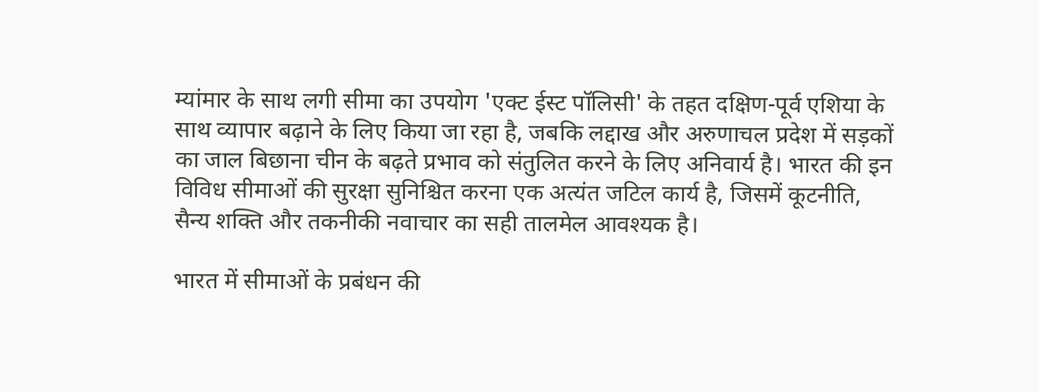म्यांमार के साथ लगी सीमा का उपयोग 'एक्ट ईस्ट पॉलिसी' के तहत दक्षिण-पूर्व एशिया के साथ व्यापार बढ़ाने के लिए किया जा रहा है, जबकि लद्दाख और अरुणाचल प्रदेश में सड़कों का जाल बिछाना चीन के बढ़ते प्रभाव को संतुलित करने के लिए अनिवार्य है। भारत की इन विविध सीमाओं की सुरक्षा सुनिश्चित करना एक अत्यंत जटिल कार्य है, जिसमें कूटनीति, सैन्य शक्ति और तकनीकी नवाचार का सही तालमेल आवश्यक है।

भारत में सीमाओं के प्रबंधन की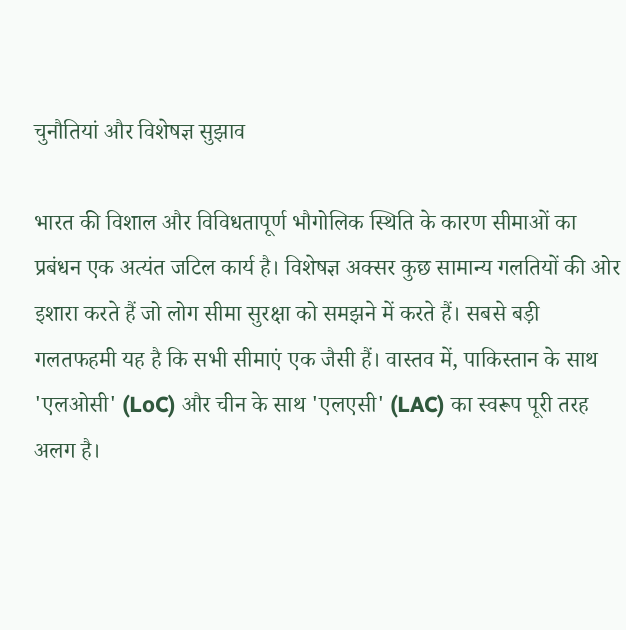चुनौतियां और विशेषज्ञ सुझाव

भारत की विशाल और विविधतापूर्ण भौगोलिक स्थिति के कारण सीमाओं का प्रबंधन एक अत्यंत जटिल कार्य है। विशेषज्ञ अक्सर कुछ सामान्य गलतियों की ओर इशारा करते हैं जो लोग सीमा सुरक्षा को समझने में करते हैं। सबसे बड़ी गलतफहमी यह है कि सभी सीमाएं एक जैसी हैं। वास्तव में, पाकिस्तान के साथ 'एलओसी' (LoC) और चीन के साथ 'एलएसी' (LAC) का स्वरूप पूरी तरह अलग है।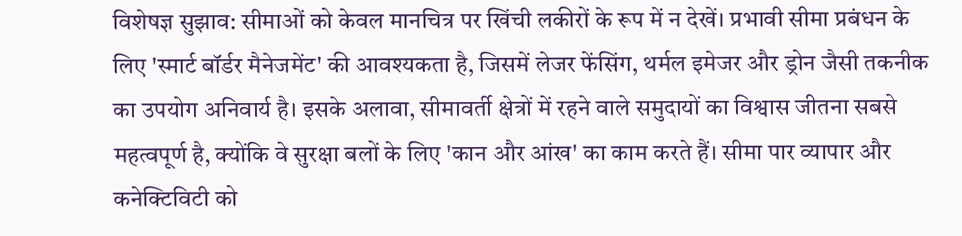विशेषज्ञ सुझाव: सीमाओं को केवल मानचित्र पर खिंची लकीरों के रूप में न देखें। प्रभावी सीमा प्रबंधन के लिए 'स्मार्ट बॉर्डर मैनेजमेंट' की आवश्यकता है, जिसमें लेजर फेंसिंग, थर्मल इमेजर और ड्रोन जैसी तकनीक का उपयोग अनिवार्य है। इसके अलावा, सीमावर्ती क्षेत्रों में रहने वाले समुदायों का विश्वास जीतना सबसे महत्वपूर्ण है, क्योंकि वे सुरक्षा बलों के लिए 'कान और आंख' का काम करते हैं। सीमा पार व्यापार और कनेक्टिविटी को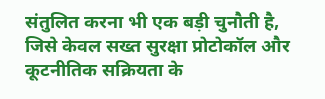संतुलित करना भी एक बड़ी चुनौती है, जिसे केवल सख्त सुरक्षा प्रोटोकॉल और कूटनीतिक सक्रियता के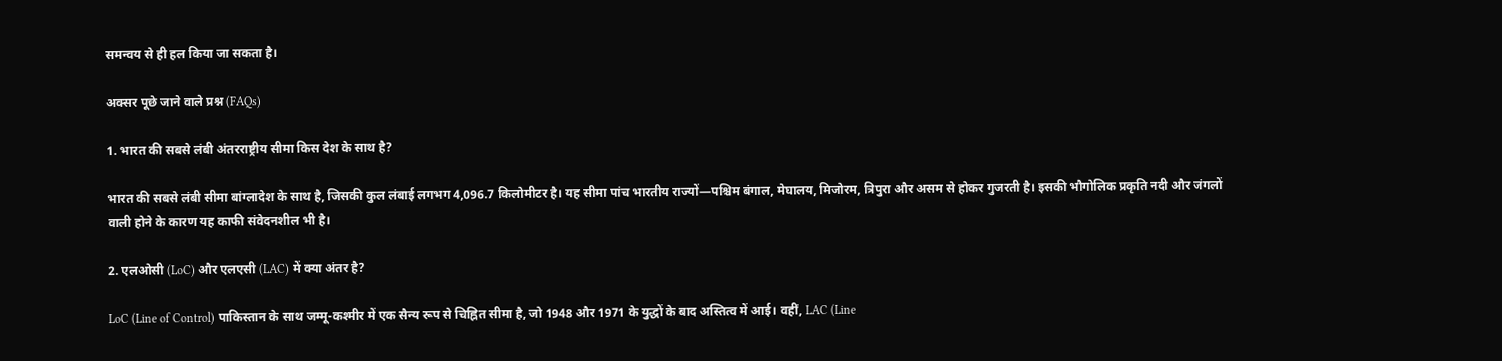समन्वय से ही हल किया जा सकता है।

अक्सर पूछे जाने वाले प्रश्न (FAQs)

1. भारत की सबसे लंबी अंतरराष्ट्रीय सीमा किस देश के साथ है?

भारत की सबसे लंबी सीमा बांग्लादेश के साथ है, जिसकी कुल लंबाई लगभग 4,096.7 किलोमीटर है। यह सीमा पांच भारतीय राज्यों—पश्चिम बंगाल, मेघालय, मिजोरम, त्रिपुरा और असम से होकर गुजरती है। इसकी भौगोलिक प्रकृति नदी और जंगलों वाली होने के कारण यह काफी संवेदनशील भी है।

2. एलओसी (LoC) और एलएसी (LAC) में क्या अंतर है?

LoC (Line of Control) पाकिस्तान के साथ जम्मू-कश्मीर में एक सैन्य रूप से चिह्नित सीमा है, जो 1948 और 1971 के युद्धों के बाद अस्तित्व में आई। वहीं, LAC (Line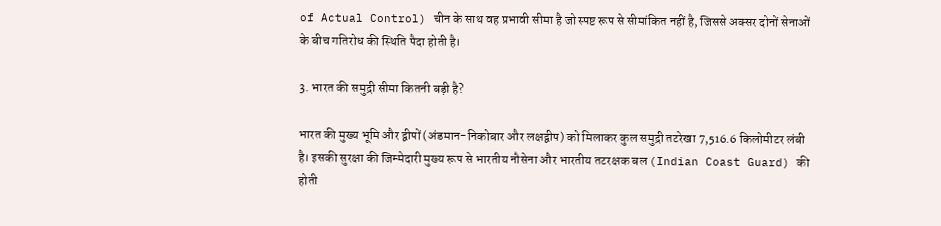of Actual Control) चीन के साथ वह प्रभावी सीमा है जो स्पष्ट रूप से सीमांकित नहीं है, जिससे अक्सर दोनों सेनाओं के बीच गतिरोध की स्थिति पैदा होती है।

3. भारत की समुद्री सीमा कितनी बड़ी है?

भारत की मुख्य भूमि और द्वीपों (अंडमान-निकोबार और लक्षद्वीप) को मिलाकर कुल समुद्री तटरेखा 7,516.6 किलोमीटर लंबी है। इसकी सुरक्षा की जिम्मेदारी मुख्य रूप से भारतीय नौसेना और भारतीय तटरक्षक बल (Indian Coast Guard) की होती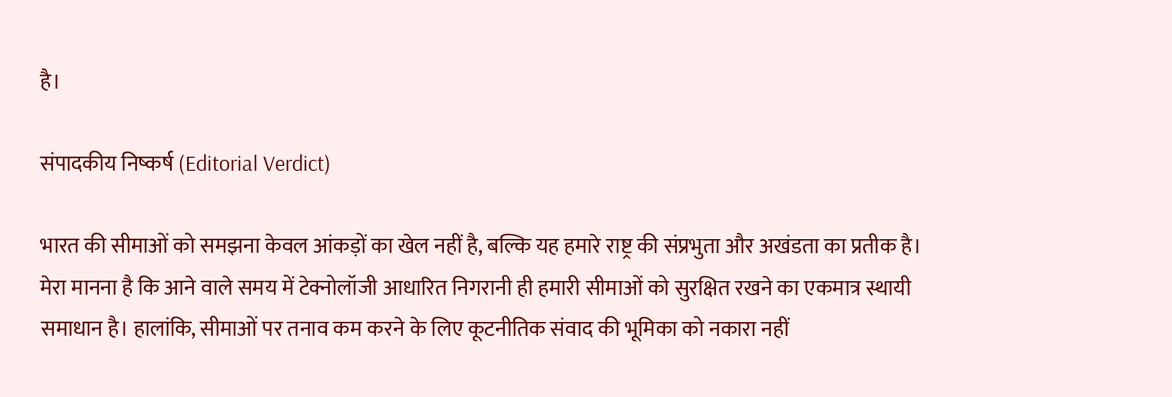है।

संपादकीय निष्कर्ष (Editorial Verdict)

भारत की सीमाओं को समझना केवल आंकड़ों का खेल नहीं है, बल्कि यह हमारे राष्ट्र की संप्रभुता और अखंडता का प्रतीक है। मेरा मानना है कि आने वाले समय में टेक्नोलॉजी आधारित निगरानी ही हमारी सीमाओं को सुरक्षित रखने का एकमात्र स्थायी समाधान है। हालांकि, सीमाओं पर तनाव कम करने के लिए कूटनीतिक संवाद की भूमिका को नकारा नहीं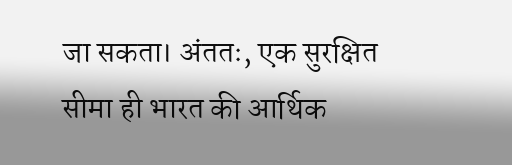जा सकता। अंततः, एक सुरक्षित सीमा ही भारत की आर्थिक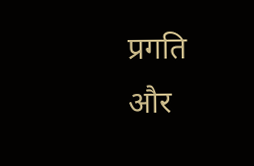प्रगति और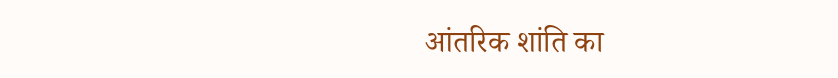आंतरिक शांति का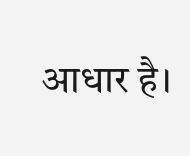आधार है।